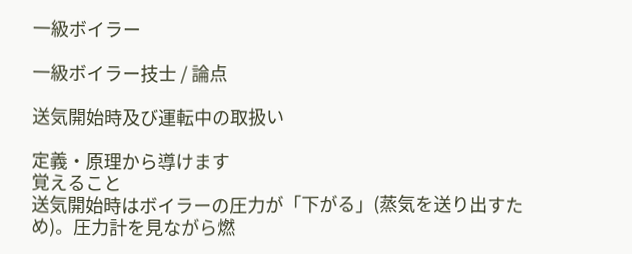一級ボイラー

一級ボイラー技士 / 論点

送気開始時及び運転中の取扱い

定義・原理から導けます
覚えること
送気開始時はボイラーの圧力が「下がる」(蒸気を送り出すため)。圧力計を見ながら燃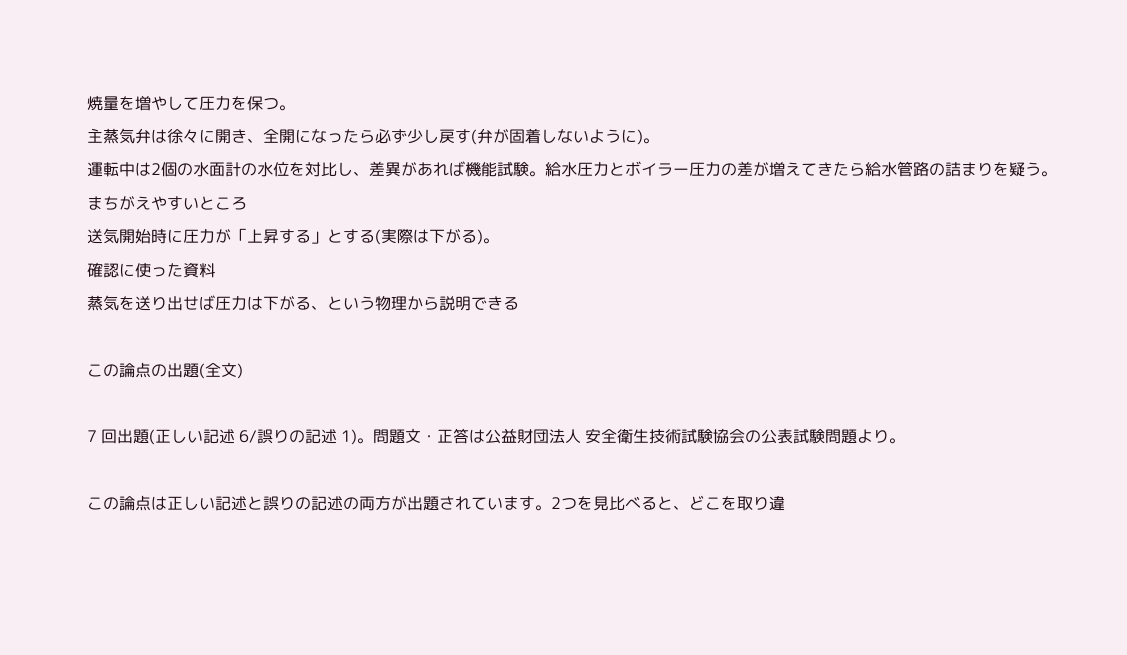焼量を増やして圧力を保つ。
主蒸気弁は徐々に開き、全開になったら必ず少し戻す(弁が固着しないように)。
運転中は2個の水面計の水位を対比し、差異があれば機能試験。給水圧力とボイラー圧力の差が増えてきたら給水管路の詰まりを疑う。
まちがえやすいところ
送気開始時に圧力が「上昇する」とする(実際は下がる)。
確認に使った資料
蒸気を送り出せば圧力は下がる、という物理から説明できる

この論点の出題(全文)

7 回出題(正しい記述 6/誤りの記述 1)。問題文・正答は公益財団法人 安全衛生技術試験協会の公表試験問題より。

この論点は正しい記述と誤りの記述の両方が出題されています。2つを見比べると、どこを取り違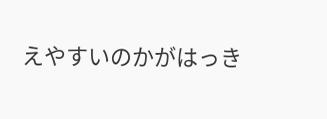えやすいのかがはっき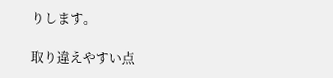りします。

取り違えやすい点